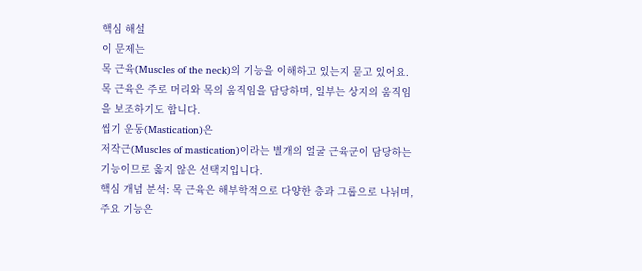핵심 해설
이 문제는
목 근육(Muscles of the neck)의 기능을 이해하고 있는지 묻고 있어요. 목 근육은 주로 머리와 목의 움직임을 담당하며, 일부는 상지의 움직임을 보조하기도 합니다.
씹기 운동(Mastication)은
저작근(Muscles of mastication)이라는 별개의 얼굴 근육군이 담당하는 기능이므로 옳지 않은 선택지입니다.
핵심 개념 분석: 목 근육은 해부학적으로 다양한 층과 그룹으로 나뉘며, 주요 기능은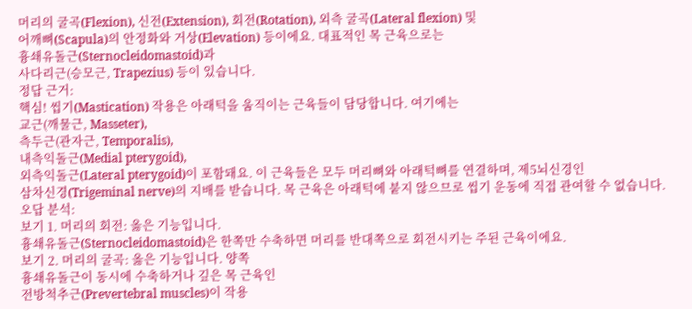머리의 굴곡(Flexion), 신전(Extension), 회전(Rotation), 외측 굴곡(Lateral flexion) 및
어깨뼈(Scapula)의 안정화와 거상(Elevation) 등이에요. 대표적인 목 근육으로는
흉쇄유돌근(Sternocleidomastoid)과
사다리근(승모근, Trapezius) 등이 있습니다.
정답 근거:
핵심! 씹기(Mastication) 작용은 아래턱을 움직이는 근육들이 담당합니다. 여기에는
교근(깨물근, Masseter),
측두근(관자근, Temporalis),
내측익돌근(Medial pterygoid),
외측익돌근(Lateral pterygoid)이 포함돼요. 이 근육들은 모두 머리뼈와 아래턱뼈를 연결하며, 제5뇌신경인
삼차신경(Trigeminal nerve)의 지배를 받습니다. 목 근육은 아래턱에 붙지 않으므로 씹기 운동에 직접 관여할 수 없습니다.
오답 분석:
보기 1. 머리의 회전: 옳은 기능입니다.
흉쇄유돌근(Sternocleidomastoid)은 한쪽만 수축하면 머리를 반대쪽으로 회전시키는 주된 근육이에요.
보기 2. 머리의 굴곡: 옳은 기능입니다. 양쪽
흉쇄유돌근이 동시에 수축하거나 깊은 목 근육인
전방척추근(Prevertebral muscles)이 작용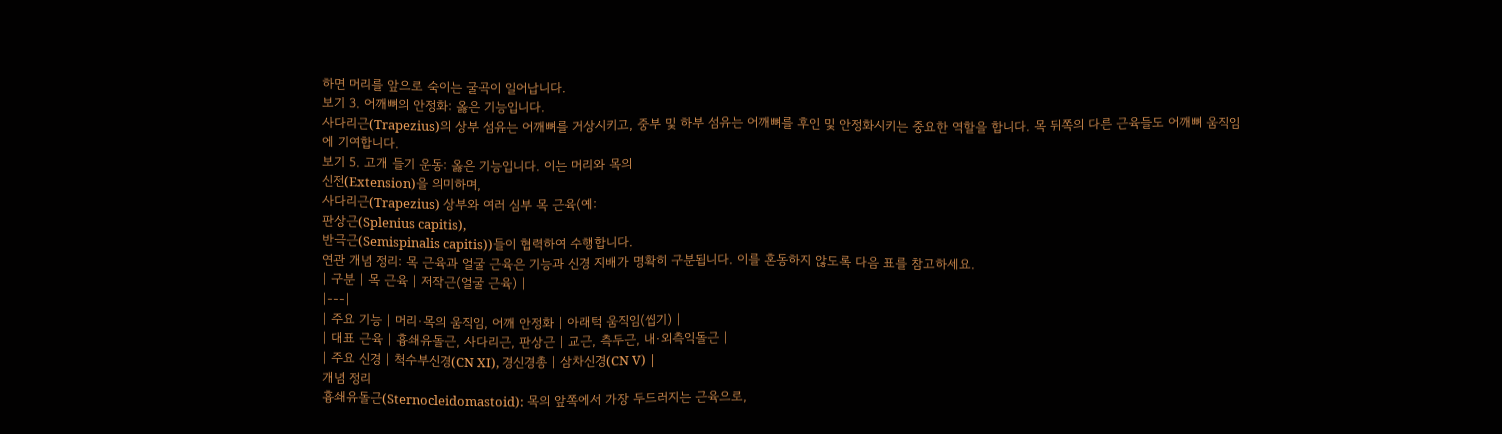하면 머리를 앞으로 숙이는 굴곡이 일어납니다.
보기 3. 어깨뼈의 안정화: 옳은 기능입니다.
사다리근(Trapezius)의 상부 섬유는 어깨뼈를 거상시키고, 중부 및 하부 섬유는 어깨뼈를 후인 및 안정화시키는 중요한 역할을 합니다. 목 뒤쪽의 다른 근육들도 어깨뼈 움직임에 기여합니다.
보기 5. 고개 들기 운동: 옳은 기능입니다. 이는 머리와 목의
신전(Extension)을 의미하며,
사다리근(Trapezius) 상부와 여러 심부 목 근육(예:
판상근(Splenius capitis),
반극근(Semispinalis capitis))들이 협력하여 수행합니다.
연관 개념 정리: 목 근육과 얼굴 근육은 기능과 신경 지배가 명확히 구분됩니다. 이를 혼동하지 않도록 다음 표를 참고하세요.
| 구분 | 목 근육 | 저작근(얼굴 근육) |
|---|
| 주요 기능 | 머리·목의 움직임, 어깨 안정화 | 아래턱 움직임(씹기) |
| 대표 근육 | 흉쇄유돌근, 사다리근, 판상근 | 교근, 측두근, 내·외측익돌근 |
| 주요 신경 | 척수부신경(CN XI), 경신경총 | 삼차신경(CN V) |
개념 정리
흉쇄유돌근(Sternocleidomastoid): 목의 앞쪽에서 가장 두드러지는 근육으로,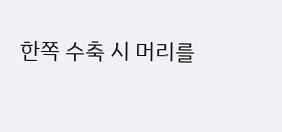한쪽 수축 시 머리를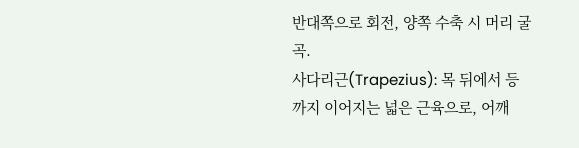반대쪽으로 회전, 양쪽 수축 시 머리 굴곡.
사다리근(Trapezius): 목 뒤에서 등까지 이어지는 넓은 근육으로, 어깨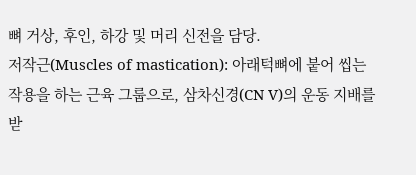뼈 거상, 후인, 하강 및 머리 신전을 담당.
저작근(Muscles of mastication): 아래턱뼈에 붙어 씹는 작용을 하는 근육 그룹으로, 삼차신경(CN V)의 운동 지배를 받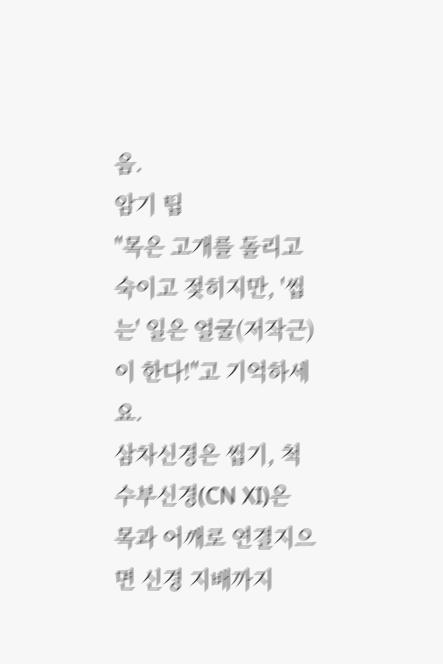음.
암기 팁
"목은 고개를 돌리고 숙이고 젖히지만, '씹는' 일은 얼굴(저작근)이 한다!"고 기억하세요.
삼차신경은 씹기, 척수부신경(CN XI)은 목과 어깨로 연결지으면 신경 지배까지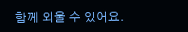함께 외울 수 있어요.